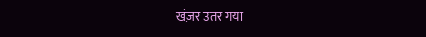खंज़र उतर गया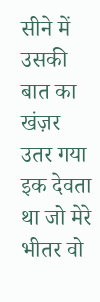सीने में उसकी बात का खंज़र उतर गया
इक देवता था जो मेरे भीतर वो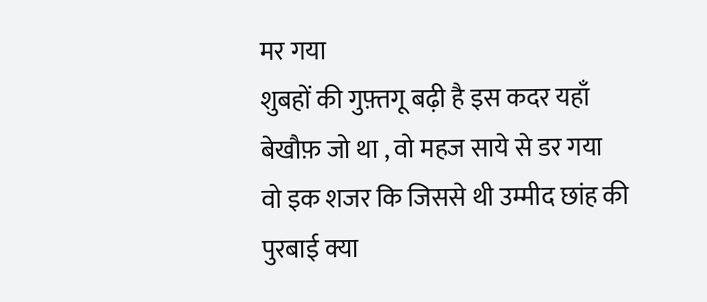मर गया
शुबहों की गुफ़्तगू बढ़ी है इस कदर यहाँ
बेखौफ़ जो था , वो महज साये से डर गया
वो इक शजर कि जिससे थी उम्मीद छांह की
पुरबाई क्या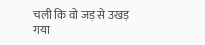चली कि वो जड़ से उखड़ गया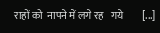राहों को  नापने में लगे रह   गये         [...]